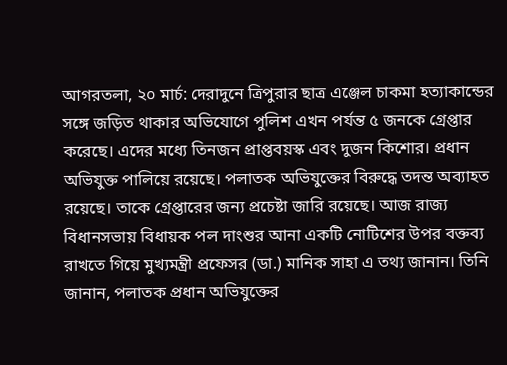আগরতলা, ২০ মার্চ: দেরাদুনে ত্রিপুরার ছাত্র এঞ্জেল চাকমা হত্যাকান্ডের সঙ্গে জড়িত থাকার অভিযোগে পুলিশ এখন পর্যন্ত ৫ জনকে গ্রেপ্তার করেছে। এদের মধ্যে তিনজন প্রাপ্তবয়স্ক এবং দুজন কিশোর। প্রধান অভিযুক্ত পালিয়ে রয়েছে। পলাতক অভিযুক্তের বিরুদ্ধে তদন্ত অব্যাহত রয়েছে। তাকে গ্রেপ্তারের জন্য প্রচেষ্টা জারি রয়েছে। আজ রাজ্য বিধানসভায় বিধায়ক পল দাংশুর আনা একটি নোটিশের উপর বক্তব্য রাখতে গিয়ে মুখ্যমন্ত্রী প্রফেসর (ডা.) মানিক সাহা এ তথ্য জানান। তিনি জানান, পলাতক প্রধান অভিযুক্তের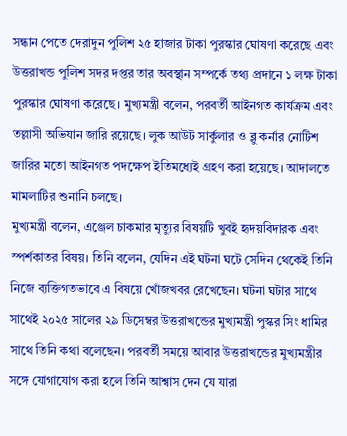সন্ধান পেতে দেরাদুন পুলিশ ২৫ হাজার টাকা পুরস্কার ঘোষণা করেছে এবং উত্তরাখন্ড পুলিশ সদর দপ্তর তার অবস্থান সম্পর্কে তথ্য প্রদানে ১ লক্ষ টাকা পুরস্কার ঘোষণা করেছে। মুখ্যমন্ত্রী বলেন, পরবর্তী আইনগত কার্যক্রম এবং তল্লাসী অভিযান জারি রয়েছে। লুক আউট সার্কুলার ও ব্লু কর্নার নোটিশ জারির মতো আইনগত পদক্ষেপ ইতিমধ্যেই গ্রহণ করা হয়েছে। আদালতে মামলাটির শুনানি চলছে।
মুখ্যমন্ত্রী বলেন, এঞ্জেল চাকমার মৃত্যুর বিষয়টি খুবই হৃদয়বিদারক এবং স্পর্শকাতর বিষয়। তিনি বলেন, যেদিন এই ঘটনা ঘটে সেদিন থেকেই তিনি নিজে ব্যক্তিগতভাবে এ বিষয়ে খোঁজখবর রেখেছেন। ঘটনা ঘটার সাথে সাথেই ২০২৫ সালের ২৯ ডিসেম্বর উত্তরাখন্ডের মুখ্যমন্ত্রী পুস্কর সিং ধামির সাথে তিনি কথা বলেছেন। পরবর্তী সময়ে আবার উত্তরাখন্ডের মুখ্যমন্ত্রীর সঙ্গে যোগাযোগ করা হলে তিনি আশ্বাস দেন যে যারা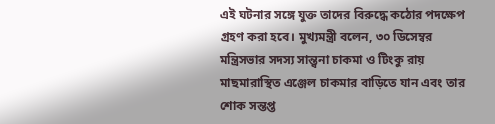এই ঘটনার সঙ্গে যুক্ত তাদের বিরুদ্ধে কঠোর পদক্ষেপ গ্রহণ করা হবে। মুখ্যমন্ত্রী বলেন, ৩০ ডিসেম্বর মন্ত্রিসভার সদস্য সান্ত্বনা চাকমা ও টিংকু রায় মাছমারাস্থিত এঞ্জেল চাকমার বাড়িতে যান এবং তার শোক সন্তপ্ত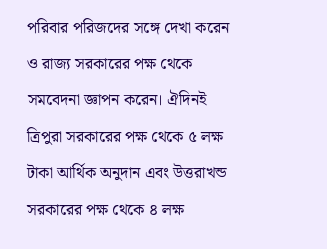পরিবার পরিজদের সঙ্গে দেখা করেন ও রাজ্য সরকারের পক্ষ থেকে সমবেদনা জ্ঞাপন করেন। ঐদিনই ত্রিপুরা সরকারের পক্ষ থেকে ৫ লক্ষ টাকা আর্থিক অনুদান এবং উত্তরাখন্ড সরকারের পক্ষ থেকে ৪ লক্ষ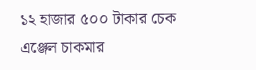১২ হাজার ৫০০ টাকার চেক এঞ্জেল চাকমার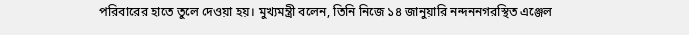পরিবারের হাতে তুলে দেওয়া হয়। মুখ্যমন্ত্রী বলেন, তিনি নিজে ১৪ জানুয়ারি নন্দননগরস্থিত এঞ্জেল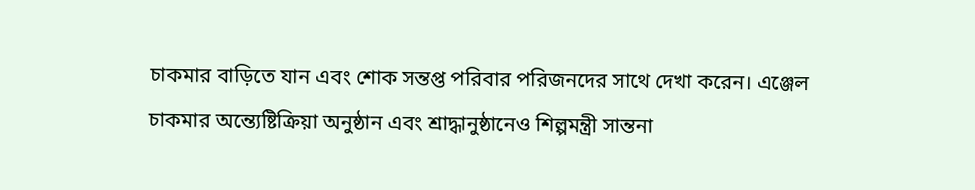চাকমার বাড়িতে যান এবং শোক সন্তপ্ত পরিবার পরিজনদের সাথে দেখা করেন। এঞ্জেল চাকমার অন্ত্যেষ্টিক্রিয়া অনুষ্ঠান এবং শ্রাদ্ধানুষ্ঠানেও শিল্পমন্ত্রী সান্তনা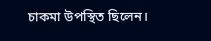চাকমা উপস্থিত ছিলেন।